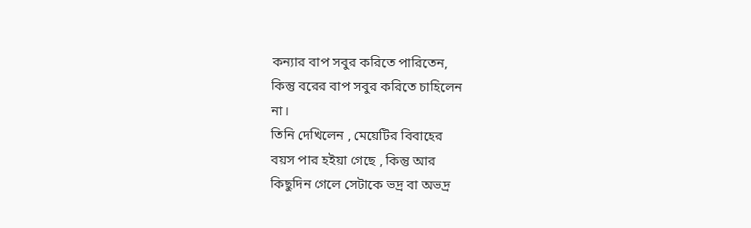কন্যার বাপ সবুর করিতে পারিতেন,
কিন্তু বরের বাপ সবুর করিতে চাহিলেন
না।
তিনি দেখিলেন , মেয়েটির বিবাহের
বয়স পার হইয়া গেছে , কিন্তু আর
কিছুদিন গেলে সেটাকে ভদ্র বা অভদ্র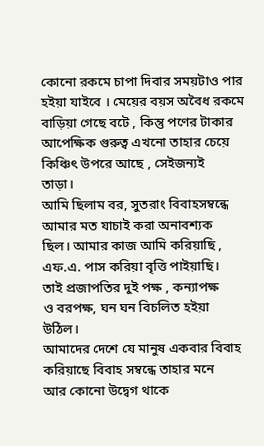কোনো রকমে চাপা দিবার সময়টাও পার
হইয়া যাইবে । মেয়ের বয়স অবৈধ রকমে
বাড়িয়া গেছে বটে , কিন্তু পণের টাকার
আপেক্ষিক গুরুত্ব এখনো তাহার চেয়ে
কিঞ্চিৎ উপরে আছে , সেইজন্যই
তাড়া।
আমি ছিলাম বর, সুতরাং বিবাহসম্বন্ধে
আমার মত যাচাই করা অনাবশ্যক
ছিল। আমার কাজ আমি করিয়াছি ,
এফ.এ. পাস করিয়া বৃত্তি পাইয়াছি।
তাই প্রজাপতির দুই পক্ষ , কন্যাপক্ষ
ও বরপক্ষ, ঘন ঘন বিচলিত হইয়া
উঠিল।
আমাদের দেশে যে মানুষ একবার বিবাহ
করিয়াছে বিবাহ সম্বন্ধে তাহার মনে
আর কোনো উদ্বেগ থাকে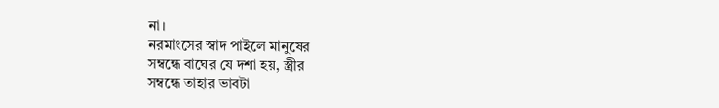না।
নরমাংসের স্বাদ পাইলে মানুষের
সম্বন্ধে বাঘের যে দশা হয়, স্ত্রীর
সম্বন্ধে তাহার ভাবটা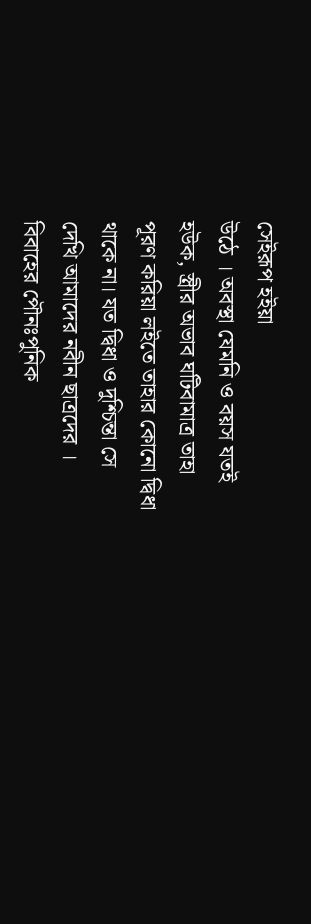সেইরূপ হইয়া
উঠে । অবস্থা যেমনি ও বয়স যতই
হউক, স্ত্রীর অভাব ঘটিবামাত্র তাহা
পূরণ করিয়া লইতে তাহার কোনো দ্বিধা
থাকে না। যত দ্বিধা ও দুশ্চিন্তা সে
দেখি আমাদের নবীন ছাত্রদের ।
বিবাহের পৌনঃপুনিক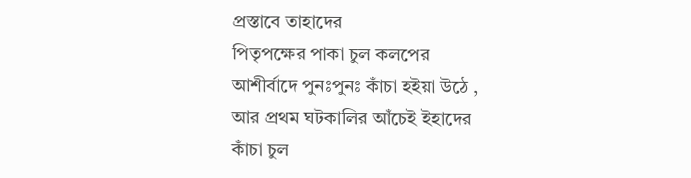প্রস্তাবে তাহাদের
পিতৃপক্ষের পাকা চুল কলপের
আশীর্বাদে পুনঃপুনঃ কাঁচা হইয়া উঠে ,
আর প্রথম ঘটকালির আঁচেই ইহাদের
কাঁচা চুল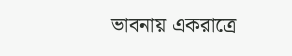ভাবনায় একরাত্রে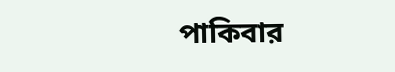পাকিবার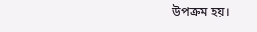উপক্রম হয়।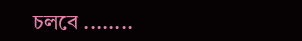চলবে ........